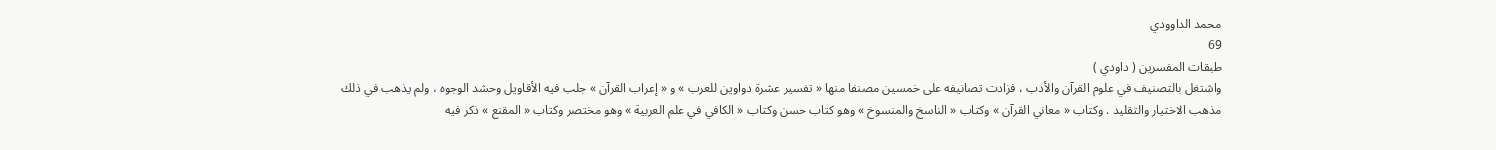محمد الداوودي
69
طبقات المفسرين ( داودي )
واشتغل بالتصنيف في علوم القرآن والأدب ، فزادت تصانيفه على خمسين مصنفا منها « تفسير عشرة دواوين للعرب » و « إعراب القرآن » جلب فيه الأقاويل وحشد الوجوه ، ولم يذهب في ذلك مذهب الاختيار والتقليد . وكتاب « معاني القرآن » وكتاب « الناسخ والمنسوخ » وهو كتاب حسن وكتاب « الكافي في علم العربية » وهو مختصر وكتاب « المقنع » ذكر فيه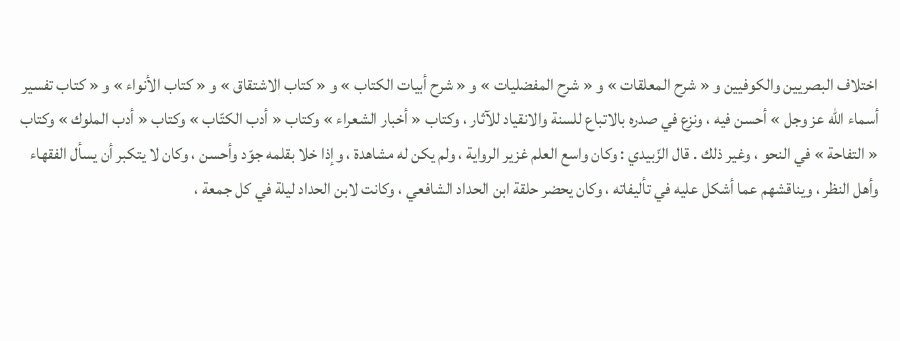اختلاف البصريين والكوفيين و « شرح المعلقات » و « شرح المفضليات » و « شرح أبيات الكتاب » و « كتاب الاشتقاق » و « كتاب الأنواء » و « كتاب تفسير أسماء اللّه عز وجل » أحسن فيه ، ونزع في صدره بالاتباع للسنة والانقياد للآثار ، وكتاب « أخبار الشعراء » وكتاب « أدب الكتّاب » وكتاب « أدب الملوك » وكتاب « التفاحة » في النحو ، وغير ذلك . قال الزّبيدي : وكان واسع العلم غزير الرواية ، ولم يكن له مشاهدة ، وإذا خلا بقلمه جوّد وأحسن ، وكان لا يتكبر أن يسأل الفقهاء وأهل النظر ، ويناقشهم عما أشكل عليه في تأليفاته ، وكان يحضر حلقة ابن الحداد الشافعي ، وكانت لابن الحداد ليلة في كل جمعة ،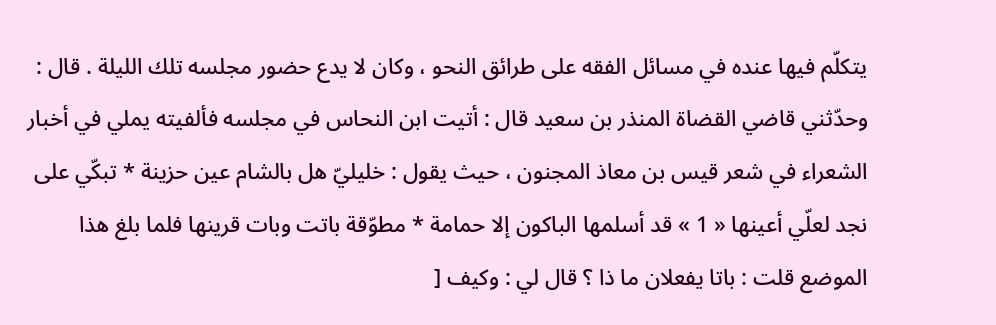يتكلّم فيها عنده في مسائل الفقه على طرائق النحو ، وكان لا يدع حضور مجلسه تلك الليلة . قال : وحدّثني قاضي القضاة المنذر بن سعيد قال : أتيت ابن النحاس في مجلسه فألفيته يملي في أخبار الشعراء في شعر قيس بن معاذ المجنون ، حيث يقول : خليليّ هل بالشام عين حزينة * تبكّي على نجد لعلّي أعينها « 1 » قد أسلمها الباكون إلا حمامة * مطوّقة باتت وبات قرينها فلما بلغ هذا الموضع قلت : باتا يفعلان ما ذا ؟ قال لي : وكيف [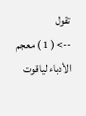تقول
--> ( 1 ) معجم الأدباء لياقوت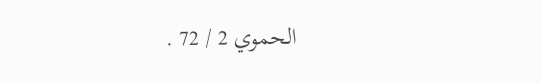الحموي 2 / 72 .